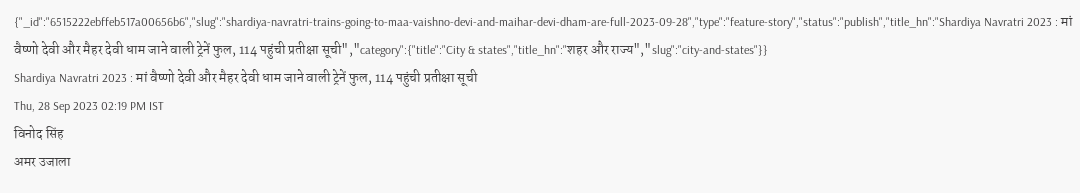{"_id":"6515222ebffeb517a00656b6","slug":"shardiya-navratri-trains-going-to-maa-vaishno-devi-and-maihar-devi-dham-are-full-2023-09-28","type":"feature-story","status":"publish","title_hn":"Shardiya Navratri 2023 : मां वैष्णो देवी और मैहर देवी धाम जाने वाली ट्रेनें फुल, 114 पहुंची प्रतीक्षा सूची","category":{"title":"City & states","title_hn":"शहर और राज्य","slug":"city-and-states"}}
Shardiya Navratri 2023 : मां वैष्णो देवी और मैहर देवी धाम जाने वाली ट्रेनें फुल, 114 पहुंची प्रतीक्षा सूची
Thu, 28 Sep 2023 02:19 PM IST
विनोद सिंह
अमर उजाला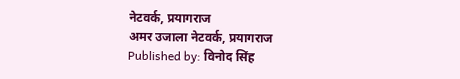नेटवर्क, प्रयागराज
अमर उजाला नेटवर्क, प्रयागराज
Published by: विनोद सिंह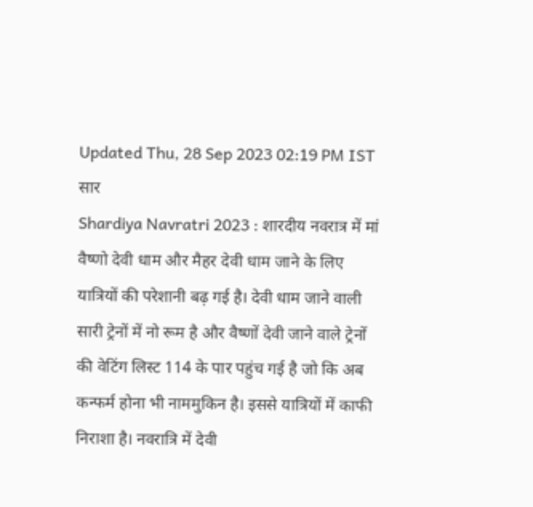Updated Thu, 28 Sep 2023 02:19 PM IST
सार
Shardiya Navratri 2023 : शारदीय नवरात्र में मां वैष्णो देवी धाम और मैहर देवी धाम जाने के लिए यात्रियों की परेशानी बढ़ गई है। देवी धाम जाने वाली सारी ट्रेनों में नो रूम है और वैष्णों देवी जाने वाले ट्रेनों की वेटिंग लिस्ट 114 के पार पहुंच गई है जो कि अब कन्फर्म होना भी नाममुकिन है। इससे यात्रियों में काफी निराशा है। नवरात्रि में देवी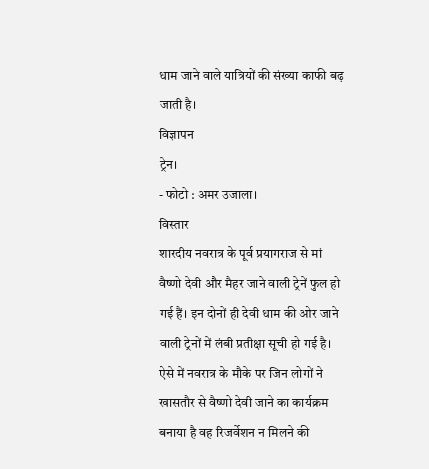धाम जाने वाले यात्रियों की संख्या काफी बढ़ जाती है।
विज्ञापन
ट्रेन।
- फोटो : अमर उजाला।
विस्तार
शारदीय नवरात्र के पूर्व प्रयागराज से मां वैष्णो देवी और मैहर जाने वाली ट्रेनें फुल हो गई हैं। इन दोनों ही देवी धाम की ओर जाने वाली ट्रेनों में लंबी प्रतीक्षा सूची हो गई है। ऐसे में नवरात्र के मौके पर जिन लोगों ने खासतौर से वैष्णो देवी जाने का कार्यक्रम बनाया है वह रिजर्वेशन न मिलने की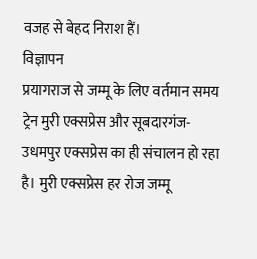वजह से बेहद निराश हैं।
विज्ञापन
प्रयागराज से जम्मू के लिए वर्तमान समय ट्रेन मुरी एक्सप्रेस और सूबदारगंज-उधमपुर एक्सप्रेस का ही संचालन हो रहा है। मुरी एक्सप्रेस हर रोज जम्मू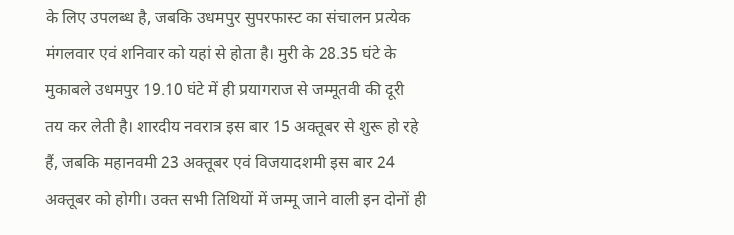के लिए उपलब्ध है, जबकि उधमपुर सुपरफास्ट का संचालन प्रत्येक मंगलवार एवं शनिवार को यहां से होता है। मुरी के 28.35 घंटे के मुकाबले उधमपुर 19.10 घंटे में ही प्रयागराज से जम्मूतवी की दूरी तय कर लेती है। शारदीय नवरात्र इस बार 15 अक्तूबर से शुरू हो रहे हैं, जबकि महानवमी 23 अक्तूबर एवं विजयादशमी इस बार 24 अक्तूबर को होगी। उक्त सभी तिथियों में जम्मू जाने वाली इन दोनों ही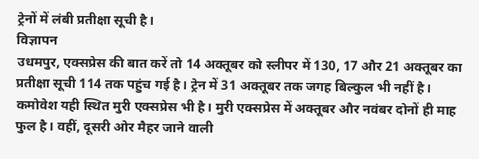ट्रेनों में लंबी प्रतीक्षा सूची है।
विज्ञापन
उधमपुर, एक्सप्रेस की बात करें तो 14 अक्तूबर को स्लीपर में 130, 17 और 21 अक्तूबर का प्रतीक्षा सूची 114 तक पहुंच गई है। ट्रेन में 31 अक्तूबर तक जगह बिल्कुल भी नहीं है। कमोवेश यही स्थित मुरी एक्सप्रेस भी है। मुरी एक्सप्रेस में अक्तूबर और नवंबर दोनों ही माह फुल है। वहीं, दूसरी ओर मैहर जाने वाली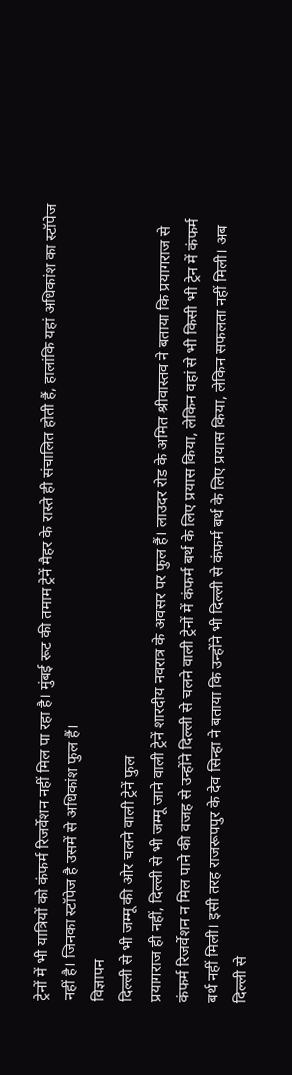ट्रेनों में भी यात्रियों को कंफर्म रिजर्वेशन नहीं मिल पा रहा है। मुंबई रूट की तमाम ट्रेनें मैहर के रास्ते ही संचालित होती हैं, हालांकि यहां अधिकांश का स्टॉपेज नहीं है। जिनका स्टॉपेज है उसमें से अधिकांश फुल हैं।
विज्ञापन
दिल्ली से भी जम्मू की ओर चलने वाली ट्रेनें फुल
प्रयागराज ही नहीं, दिल्ली से भी जम्मू जाने वाली ट्रेनें शारदीय नवरात्र के अवसर पर फुल हैं। लाउदर रोड के अमित श्रीवास्तव ने बताया कि प्रयागराज से कंफर्म रिजर्वेशन न मिल पाने की वजह से उन्होंने दिल्ली से चलने वाली ट्रेनों में कंफर्म बर्थ के लिए प्रयास किया, लेकिन वहां से भी किसी भी ट्रेन में कंफर्म बर्थ नहीं मिली। इसी तरह राजरूपपुर के देव सिन्हा ने बताया कि उन्होंने भी दिल्ली से कंफर्म बर्थ के लिए प्रयास किया, लेकिन सफलता नहीं मिली। अब दिल्ली से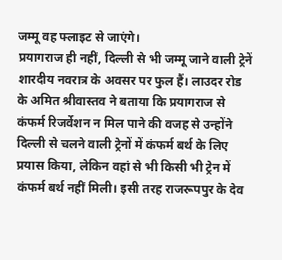जम्मू वह फ्लाइट से जाएंगे।
प्रयागराज ही नहीं, दिल्ली से भी जम्मू जाने वाली ट्रेनें शारदीय नवरात्र के अवसर पर फुल हैं। लाउदर रोड के अमित श्रीवास्तव ने बताया कि प्रयागराज से कंफर्म रिजर्वेशन न मिल पाने की वजह से उन्होंने दिल्ली से चलने वाली ट्रेनों में कंफर्म बर्थ के लिए प्रयास किया, लेकिन वहां से भी किसी भी ट्रेन में कंफर्म बर्थ नहीं मिली। इसी तरह राजरूपपुर के देव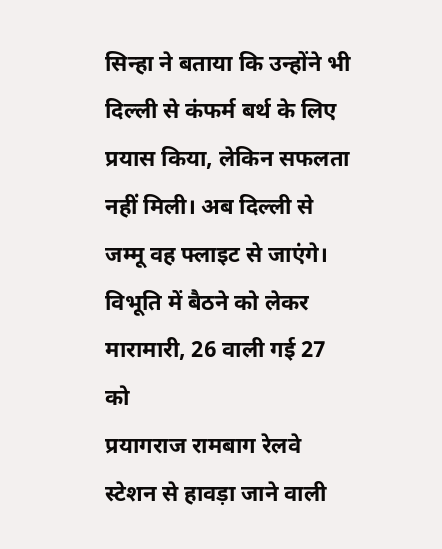सिन्हा ने बताया कि उन्होंने भी दिल्ली से कंफर्म बर्थ के लिए प्रयास किया, लेकिन सफलता नहीं मिली। अब दिल्ली से जम्मू वह फ्लाइट से जाएंगे।
विभूति में बैठने को लेकर मारामारी, 26 वाली गई 27 को
प्रयागराज रामबाग रेलवे स्टेशन से हावड़ा जाने वाली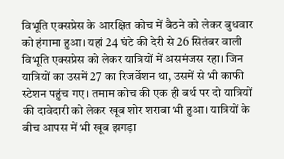विभूति एक्सप्रेस के आरक्षित कोच में बैठने को लेकर बुधवार को हंगामा हुआ। यहां 24 घंटे की देरी से 26 सितंबर वाली विभूति एक्सप्रेस को लेकर यात्रियों में असमंजस रहा। जिन यात्रियों का उसमें 27 का रिजर्वेशन था, उसमें से भी काफी स्टेशन पहुंच गए। तमाम कोच की एक ही बर्थ पर दो यात्रियों की दावेदारी को लेकर खूब शोर शराबा भी हुआ। यात्रियों के बीच आपस में भी खूब झगड़ा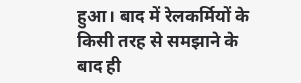हुआ। बाद में रेलकर्मियों के किसी तरह से समझाने के बाद ही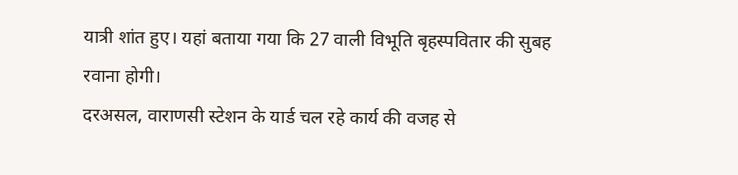यात्री शांत हुए। यहां बताया गया कि 27 वाली विभूति बृहस्पवितार की सुबह रवाना होगी।
दरअसल, वाराणसी स्टेशन के यार्ड चल रहे कार्य की वजह से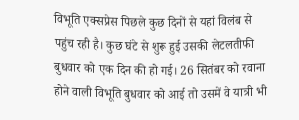विभूति एक्सप्रेस पिछले कुछ दिनों से यहां विलंब से पहुंच रही है। कुछ घंटे से शुरू हुई उसकी लेटलतीफी बुधवार को एक दिन की हो गई। 26 सितंबर को रवाना होने वाली विभूति बुधवार को आई तो उसमें वे यात्री भी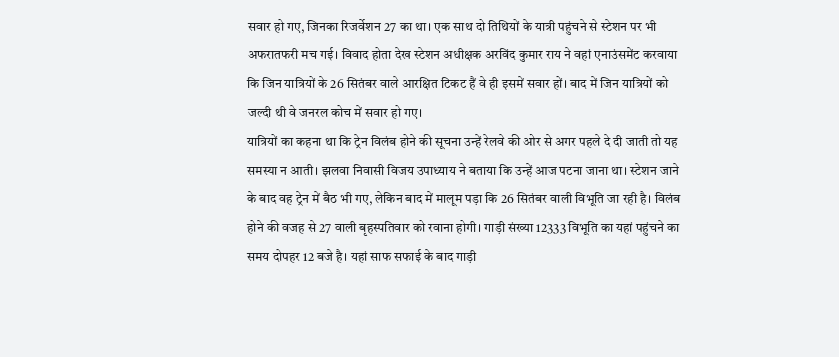सवार हो गए, जिनका रिजर्वेशन 27 का था। एक साथ दो तिथियों के यात्री पहुंचने से स्टेशन पर भी अफरातफरी मच गई। विवाद होता देख स्टेशन अधीक्षक अरविंद कुमार राय ने वहां एनाउंसमेंट करवाया कि जिन यात्रियों के 26 सितंबर वाले आरक्षित टिकट हैं वे ही इसमें सवार हों। बाद में जिन यात्रियों को जल्दी थी वे जनरल कोच में सवार हो गए।
यात्रियों का कहना था कि ट्रेन विलंब होने की सूचना उन्हें रेलवे की ओर से अगर पहले दे दी जाती तो यह समस्या न आती। झलवा निवासी विजय उपाध्याय ने बताया कि उन्हें आज पटना जाना था। स्टेशन जाने के बाद वह ट्रेन में बैठ भी गए, लेकिन बाद में मालूम पड़ा कि 26 सितंबर वाली विभूति जा रही है। विलंब होने की वजह से 27 वाली बृहस्पतिवार को रवाना होगी। गाड़ी संख्या 12333 विभूति का यहां पहुंचने का समय दोपहर 12 बजे है। यहां साफ सफाई के बाद गाड़ी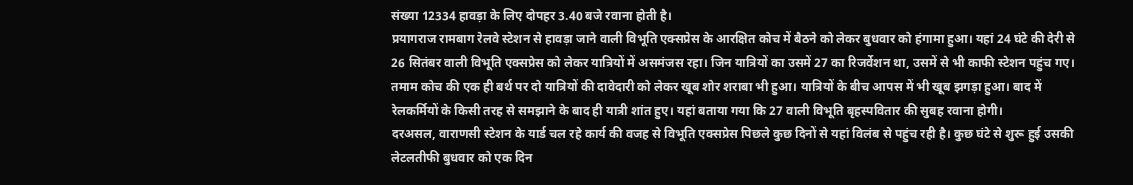संख्या 12334 हावड़ा के लिए दोपहर 3.40 बजे रवाना होती है।
प्रयागराज रामबाग रेलवे स्टेशन से हावड़ा जाने वाली विभूति एक्सप्रेस के आरक्षित कोच में बैठने को लेकर बुधवार को हंगामा हुआ। यहां 24 घंटे की देरी से 26 सितंबर वाली विभूति एक्सप्रेस को लेकर यात्रियों में असमंजस रहा। जिन यात्रियों का उसमें 27 का रिजर्वेशन था, उसमें से भी काफी स्टेशन पहुंच गए। तमाम कोच की एक ही बर्थ पर दो यात्रियों की दावेदारी को लेकर खूब शोर शराबा भी हुआ। यात्रियों के बीच आपस में भी खूब झगड़ा हुआ। बाद में रेलकर्मियों के किसी तरह से समझाने के बाद ही यात्री शांत हुए। यहां बताया गया कि 27 वाली विभूति बृहस्पवितार की सुबह रवाना होगी।
दरअसल, वाराणसी स्टेशन के यार्ड चल रहे कार्य की वजह से विभूति एक्सप्रेस पिछले कुछ दिनों से यहां विलंब से पहुंच रही है। कुछ घंटे से शुरू हुई उसकी लेटलतीफी बुधवार को एक दिन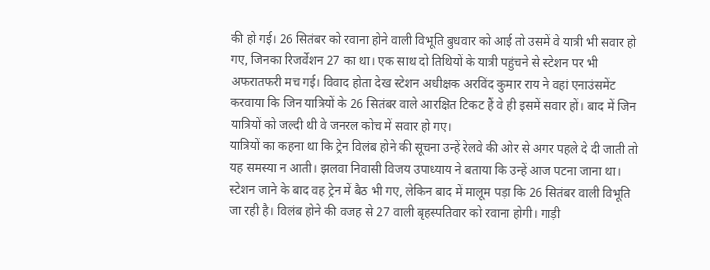की हो गई। 26 सितंबर को रवाना होने वाली विभूति बुधवार को आई तो उसमें वे यात्री भी सवार हो गए, जिनका रिजर्वेशन 27 का था। एक साथ दो तिथियों के यात्री पहुंचने से स्टेशन पर भी अफरातफरी मच गई। विवाद होता देख स्टेशन अधीक्षक अरविंद कुमार राय ने वहां एनाउंसमेंट करवाया कि जिन यात्रियों के 26 सितंबर वाले आरक्षित टिकट हैं वे ही इसमें सवार हों। बाद में जिन यात्रियों को जल्दी थी वे जनरल कोच में सवार हो गए।
यात्रियों का कहना था कि ट्रेन विलंब होने की सूचना उन्हें रेलवे की ओर से अगर पहले दे दी जाती तो यह समस्या न आती। झलवा निवासी विजय उपाध्याय ने बताया कि उन्हें आज पटना जाना था। स्टेशन जाने के बाद वह ट्रेन में बैठ भी गए, लेकिन बाद में मालूम पड़ा कि 26 सितंबर वाली विभूति जा रही है। विलंब होने की वजह से 27 वाली बृहस्पतिवार को रवाना होगी। गाड़ी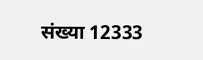संख्या 12333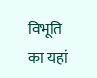विभूति का यहां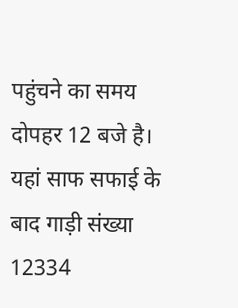पहुंचने का समय दोपहर 12 बजे है। यहां साफ सफाई के बाद गाड़ी संख्या 12334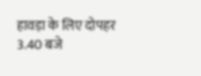हावड़ा के लिए दोपहर 3.40 बजे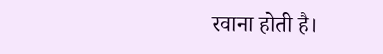रवाना होती है।